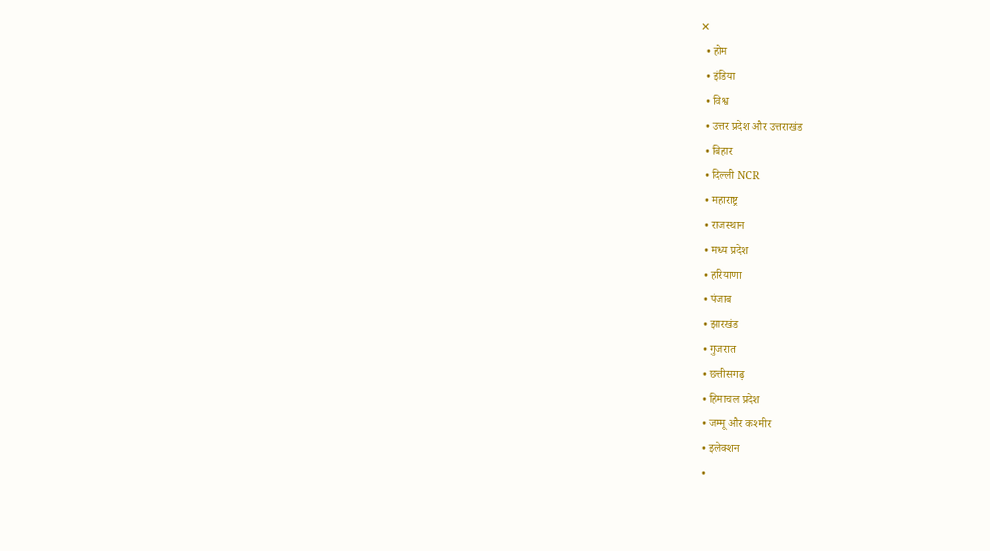✕
  • होम
  • इंडिया
  • विश्व
  • उत्तर प्रदेश और उत्तराखंड
  • बिहार
  • दिल्ली NCR
  • महाराष्ट्र
  • राजस्थान
  • मध्य प्रदेश
  • हरियाणा
  • पंजाब
  • झारखंड
  • गुजरात
  • छत्तीसगढ़
  • हिमाचल प्रदेश
  • जम्मू और कश्मीर
  • इलेक्शन
  •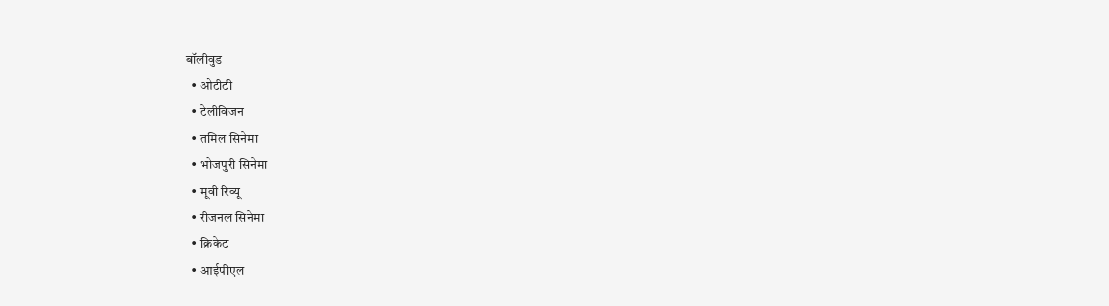बॉलीवुड
  • ओटीटी
  • टेलीविजन
  • तमिल सिनेमा
  • भोजपुरी सिनेमा
  • मूवी रिव्यू
  • रीजनल सिनेमा
  • क्रिकेट
  • आईपीएल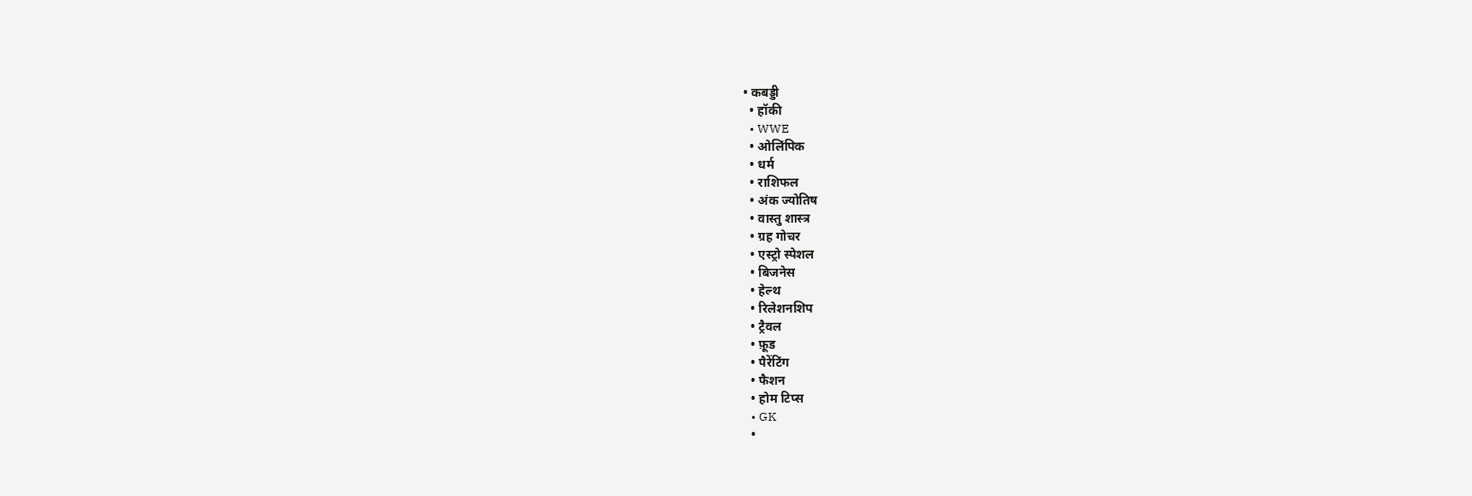• कबड्डी
  • हॉकी
  • WWE
  • ओलिंपिक
  • धर्म
  • राशिफल
  • अंक ज्योतिष
  • वास्तु शास्त्र
  • ग्रह गोचर
  • एस्ट्रो स्पेशल
  • बिजनेस
  • हेल्थ
  • रिलेशनशिप
  • ट्रैवल
  • फ़ूड
  • पैरेंटिंग
  • फैशन
  • होम टिप्स
  • GK
  •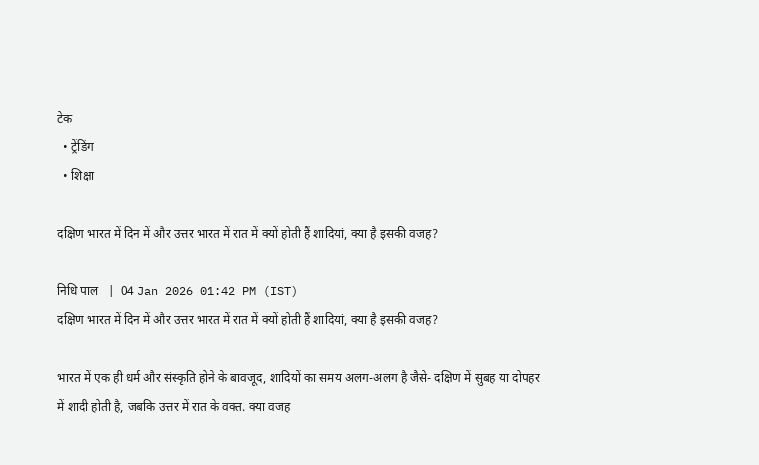टेक
  • ट्रेंडिंग
  • शिक्षा

दक्षिण भारत में दिन में और उत्तर भारत में रात में क्यों होती हैं शादियां, क्या है इसकी वजह?

निधि पाल   |  04 Jan 2026 01:42 PM (IST)
दक्षिण भारत में दिन में और उत्तर भारत में रात में क्यों होती हैं शादियां, क्या है इसकी वजह?

भारत में एक ही धर्म और संस्कृति होने के बावजूद, शादियों का समय अलग-अलग है जैसे- दक्षिण में सुबह या दोपहर में शादी होती है, जबकि उत्तर में रात के वक्त. क्या वजह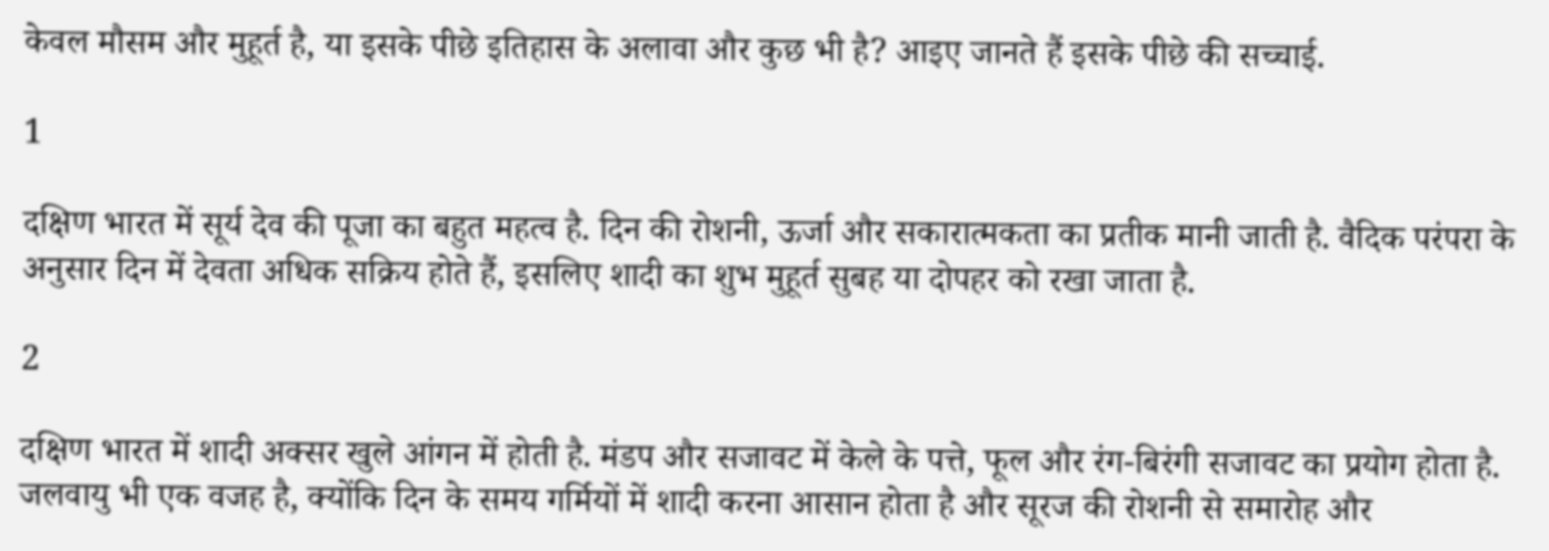केवल मौसम और मुहूर्त है, या इसके पीछे इतिहास के अलावा और कुछ भी है? आइए जानते हैं इसके पीछे की सच्चाई.

1

दक्षिण भारत में सूर्य देव की पूजा का बहुत महत्व है. दिन की रोशनी, ऊर्जा और सकारात्मकता का प्रतीक मानी जाती है. वैदिक परंपरा के अनुसार दिन में देवता अधिक सक्रिय होते हैं, इसलिए शादी का शुभ मुहूर्त सुबह या दोपहर को रखा जाता है.

2

दक्षिण भारत में शादी अक्सर खुले आंगन में होती है. मंडप और सजावट में केले के पत्ते, फूल और रंग-बिरंगी सजावट का प्रयोग होता है. जलवायु भी एक वजह है, क्योंकि दिन के समय गर्मियों में शादी करना आसान होता है और सूरज की रोशनी से समारोह और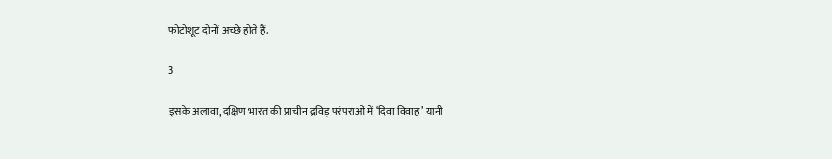फोटोशूट दोनों अच्छे होते हैं.

3

इसके अलावा, दक्षिण भारत की प्राचीन द्रविड़ परंपराओं में ‘दिवा विवाह’ यानी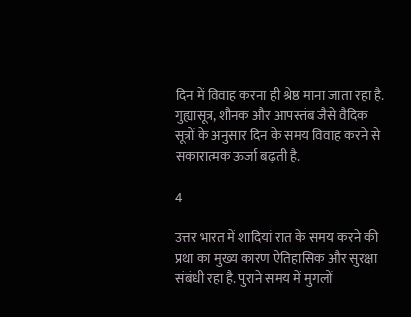दिन में विवाह करना ही श्रेष्ठ माना जाता रहा है. गुह्यासूत्र, शौनक और आपस्तंब जैसे वैदिक सूत्रों के अनुसार दिन के समय विवाह करने से सकारात्मक ऊर्जा बढ़ती है.

4

उत्तर भारत में शादियां रात के समय करने की प्रथा का मुख्य कारण ऐतिहासिक और सुरक्षा संबंधी रहा है. पुराने समय में मुगलों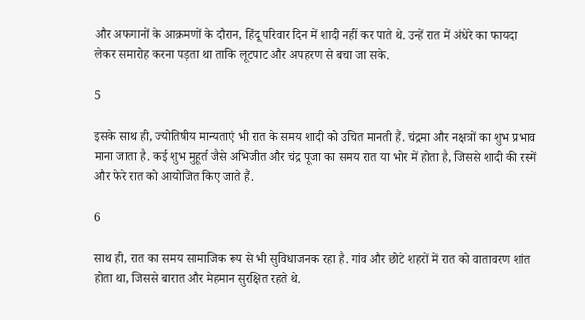और अफगानों के आक्रमणों के दौरान, हिंदू परिवार दिन में शादी नहीं कर पाते थे. उन्हें रात में अंधेरे का फायदा लेकर समारोह करना पड़ता था ताकि लूटपाट और अपहरण से बचा जा सके.

5

इसके साथ ही, ज्योतिषीय मान्यताएं भी रात के समय शादी को उचित मानती हैं. चंद्रमा और नक्षत्रों का शुभ प्रभाव माना जाता है. कई शुभ मुहूर्त जैसे अभिजीत और चंद्र पूजा का समय रात या भोर में होता है, जिससे शादी की रस्में और फेरे रात को आयोजित किए जाते हैं.

6

साथ ही, रात का समय सामाजिक रूप से भी सुविधाजनक रहा है. गांव और छोटे शहरों में रात को वातावरण शांत होता था, जिससे बारात और मेहमान सुरक्षित रहते थे.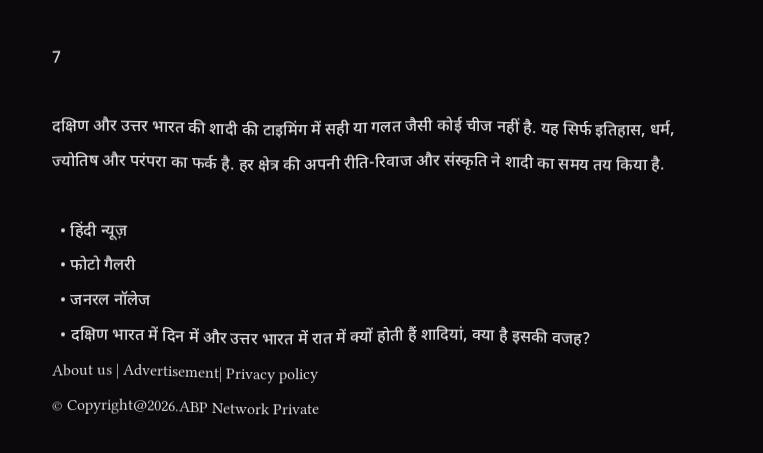7

दक्षिण और उत्तर भारत की शादी की टाइमिंग में सही या गलत जैसी कोई चीज नहीं है. यह सिर्फ इतिहास, धर्म, ज्योतिष और परंपरा का फर्क है. हर क्षेत्र की अपनी रीति-रिवाज और संस्कृति ने शादी का समय तय किया है.

  • हिंदी न्यूज़
  • फोटो गैलरी
  • जनरल नॉलेज
  • दक्षिण भारत में दिन में और उत्तर भारत में रात में क्यों होती हैं शादियां, क्या है इसकी वजह?
About us | Advertisement| Privacy policy
© Copyright@2026.ABP Network Private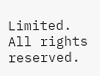Limited. All rights reserved.